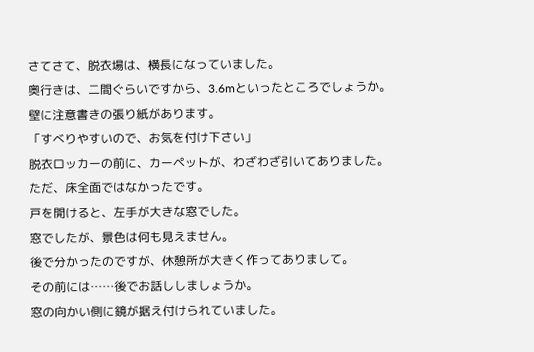さてさて、脱衣場は、横長になっていました。
奥行きは、二間ぐらいですから、3.6mといったところでしょうか。
壁に注意書きの張り紙があります。
「すべりやすいので、お気を付け下さい」
脱衣ロッカーの前に、カーペットが、わざわざ引いてありました。
ただ、床全面ではなかったです。
戸を開けると、左手が大きな窓でした。
窓でしたが、景色は何も見えません。
後で分かったのですが、休憩所が大きく作ってありまして。
その前には……後でお話ししましょうか。
窓の向かい側に鏡が据え付けられていました。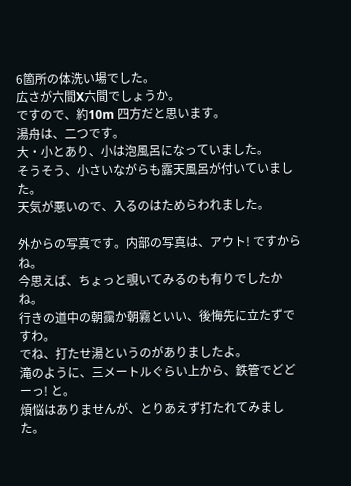6箇所の体洗い場でした。
広さが六間X六間でしょうか。
ですので、約10m 四方だと思います。
湯舟は、二つです。
大・小とあり、小は泡風呂になっていました。
そうそう、小さいながらも露天風呂が付いていました。
天気が悪いので、入るのはためらわれました。

外からの写真です。内部の写真は、アウト! ですからね。
今思えば、ちょっと覗いてみるのも有りでしたかね。
行きの道中の朝靄か朝霧といい、後悔先に立たずですわ。
でね、打たせ湯というのがありましたよ。
滝のように、三メートルぐらい上から、鉄管でどどーっ! と。
煩悩はありませんが、とりあえず打たれてみました。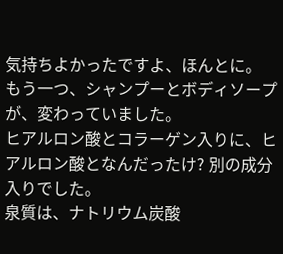気持ちよかったですよ、ほんとに。
もう一つ、シャンプーとボディソープが、変わっていました。
ヒアルロン酸とコラーゲン入りに、ヒアルロン酸となんだったけ? 別の成分入りでした。
泉質は、ナトリウム炭酸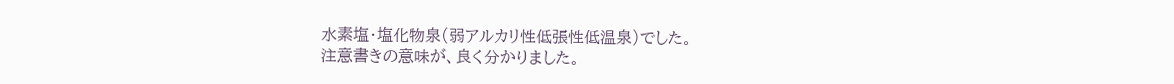水素塩・塩化物泉(弱アルカリ性低張性低温泉)でした。
注意書きの意味が、良く分かりました。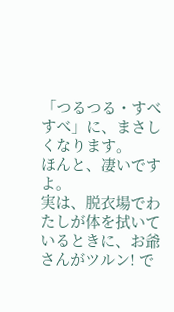「つるつる・すべすべ」に、まさしくなります。
ほんと、凄いですよ。
実は、脱衣場でわたしが体を拭いているときに、お爺さんがツルン! で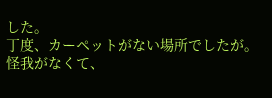した。
丁度、カーペットがない場所でしたが。
怪我がなくて、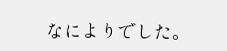なによりでした。